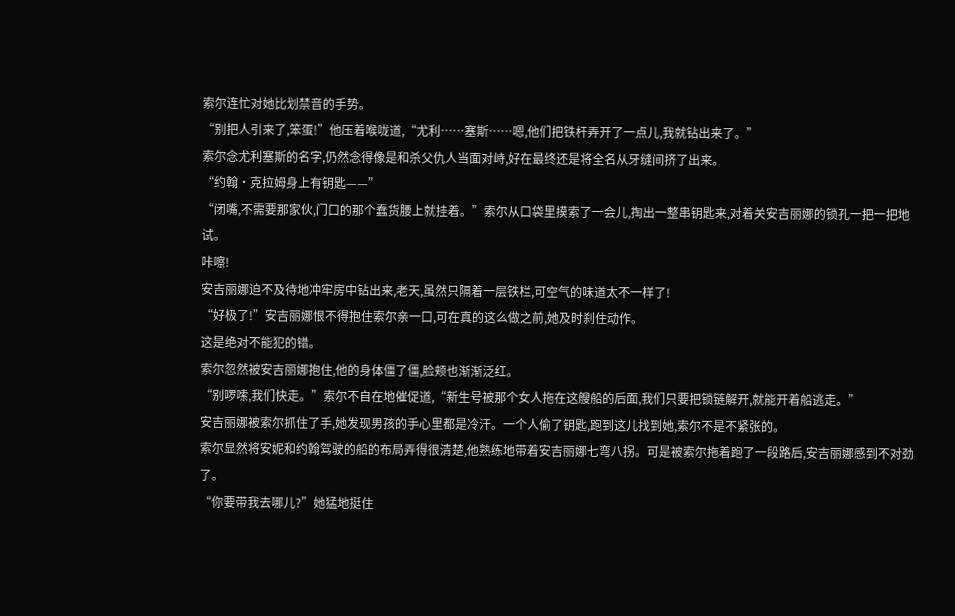索尔连忙对她比划禁音的手势。
“别把人引来了,笨蛋!”他压着喉咙道,“尤利……塞斯……嗯,他们把铁杆弄开了一点儿,我就钻出来了。”
索尔念尤利塞斯的名字,仍然念得像是和杀父仇人当面对峙,好在最终还是将全名从牙缝间挤了出来。
“约翰·克拉姆身上有钥匙——”
“闭嘴,不需要那家伙,门口的那个蠢货腰上就挂着。”索尔从口袋里摸索了一会儿,掏出一整串钥匙来,对着关安吉丽娜的锁孔一把一把地试。
咔嚓!
安吉丽娜迫不及待地冲牢房中钻出来,老天,虽然只隔着一层铁栏,可空气的味道太不一样了!
“好极了!”安吉丽娜恨不得抱住索尔亲一口,可在真的这么做之前,她及时刹住动作。
这是绝对不能犯的错。
索尔忽然被安吉丽娜抱住,他的身体僵了僵,脸颊也渐渐泛红。
“别啰嗦,我们快走。”索尔不自在地催促道,“新生号被那个女人拖在这艘船的后面,我们只要把锁链解开,就能开着船逃走。”
安吉丽娜被索尔抓住了手,她发现男孩的手心里都是冷汗。一个人偷了钥匙,跑到这儿找到她,索尔不是不紧张的。
索尔显然将安妮和约翰驾驶的船的布局弄得很清楚,他熟练地带着安吉丽娜七弯八拐。可是被索尔拖着跑了一段路后,安吉丽娜感到不对劲了。
“你要带我去哪儿?”她猛地挺住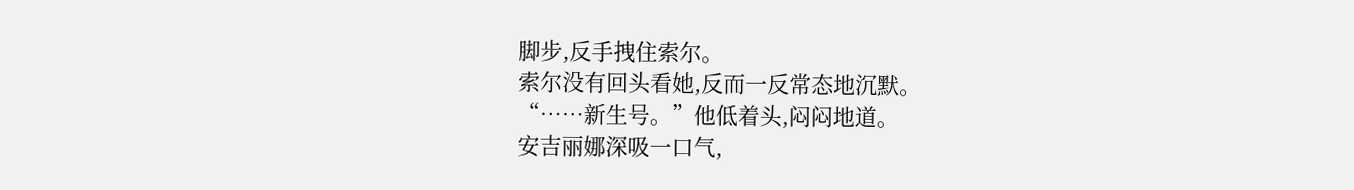脚步,反手拽住索尔。
索尔没有回头看她,反而一反常态地沉默。
“……新生号。”他低着头,闷闷地道。
安吉丽娜深吸一口气,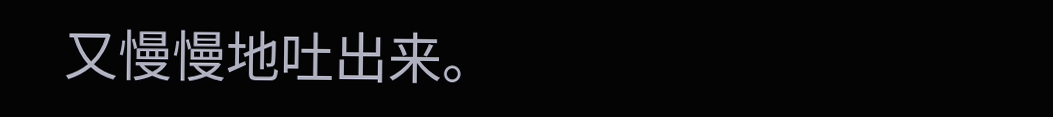又慢慢地吐出来。